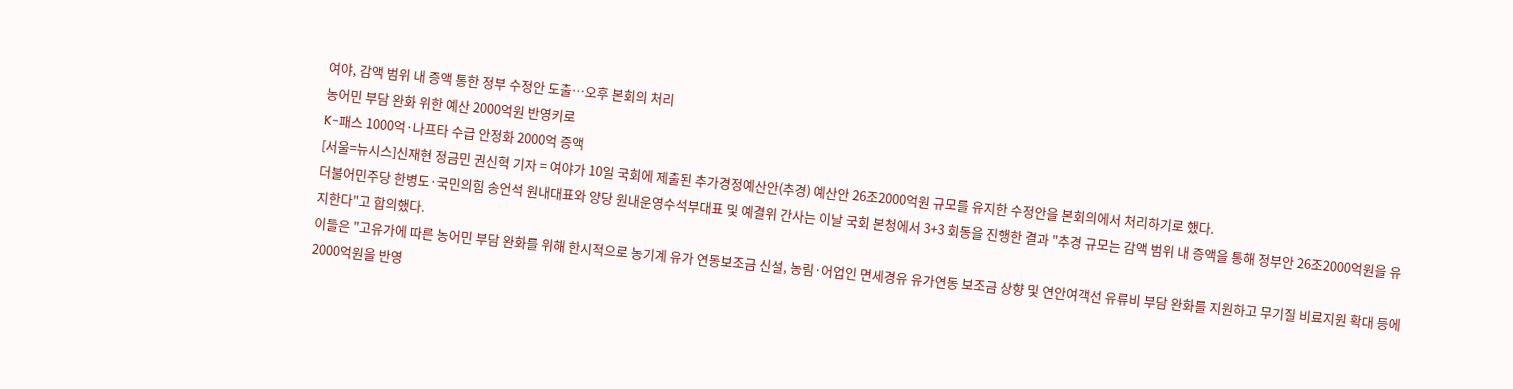여야, 감액 범위 내 증액 통한 정부 수정안 도출…오후 본회의 처리
농어민 부담 완화 위한 예산 2000억원 반영키로
K-패스 1000억·나프타 수급 안정화 2000억 증액
[서울=뉴시스]신재현 정금민 권신혁 기자 = 여야가 10일 국회에 제출된 추가경정예산안(추경) 예산안 26조2000억원 규모를 유지한 수정안을 본회의에서 처리하기로 했다.
더불어민주당 한병도·국민의힘 송언석 원내대표와 양당 원내운영수석부대표 및 예결위 간사는 이날 국회 본청에서 3+3 회동을 진행한 결과 "추경 규모는 감액 범위 내 증액을 통해 정부안 26조2000억원을 유지한다"고 합의했다.
이들은 "고유가에 따른 농어민 부담 완화를 위해 한시적으로 농기계 유가 연동보조금 신설, 농림·어업인 면세경유 유가연동 보조금 상향 및 연안여객선 유류비 부담 완화를 지원하고 무기질 비료지원 확대 등에 2000억원을 반영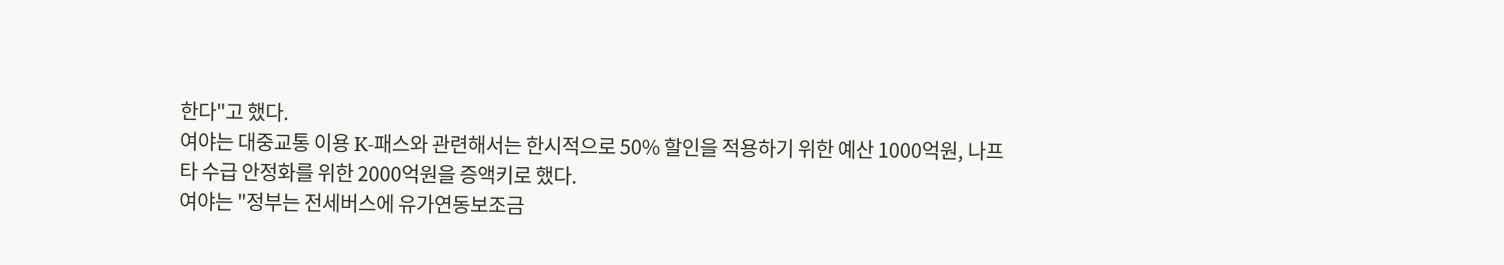한다"고 했다.
여야는 대중교통 이용 K-패스와 관련해서는 한시적으로 50% 할인을 적용하기 위한 예산 1000억원, 나프타 수급 안정화를 위한 2000억원을 증액키로 했다.
여야는 "정부는 전세버스에 유가연동보조금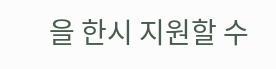을 한시 지원할 수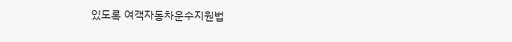있도록 여객자동차운수지원법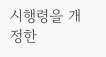시행령을 개정한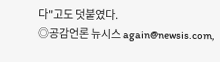다"고도 덧붙였다.
◎공감언론 뉴시스 again@newsis.com,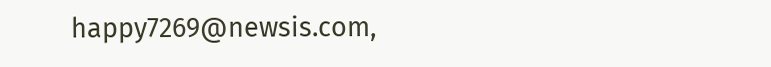happy7269@newsis.com,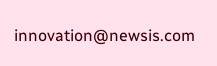innovation@newsis.com